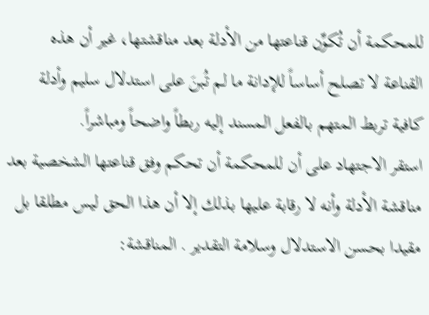للمحكمة أن تُكوِّن قناعتها من الأدلة بعد مناقشتها، غير أن هذه القناعة لا تصلح أساساً للإدانة ما لم تُبنَ على استدلال سليم وأدلة كافية تربط المتهم بالفعل المسند إليه ربطاً واضحاً ومباشراً.
استقر الاجتهاد على أن للمحكمة أن تحكم وفق قناعتها الشخصية بعد مناقشة الأدلة وأنه لا رقابة عليها بذلك إلا أن هذا الحق ليس مطلقا بل مقيدا بحسن الاستدلال وسلامة التقدير . المناقشة: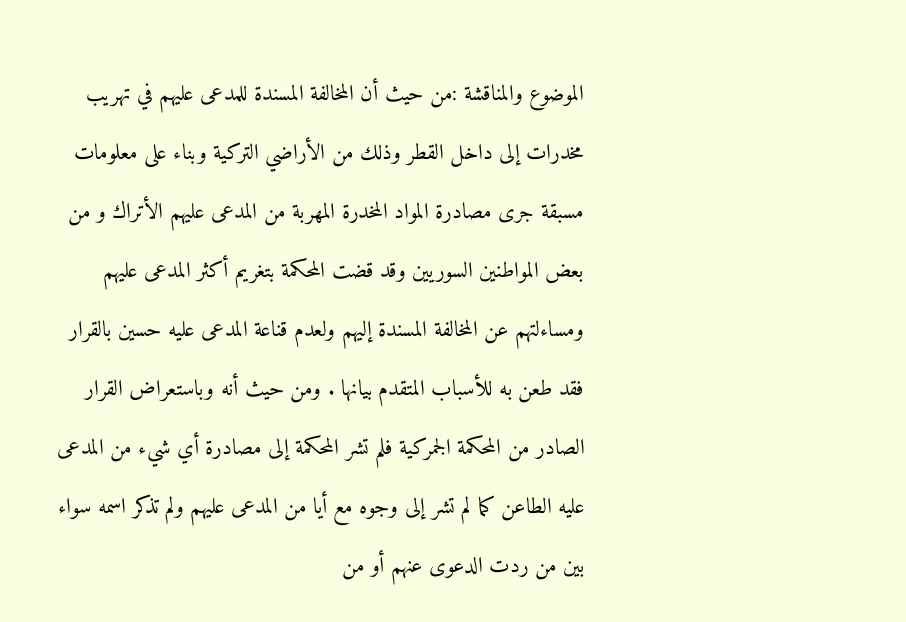الموضوع والمناقشة :من حيث أن المخالفة المسندة للمدعى عليهم في تهريب مخدرات إلى داخل القطر وذلك من الأراضي التركية وبناء على معلومات مسبقة جرى مصادرة المواد المخدرة المهربة من المدعى عليهم الأتراك و من بعض المواطنين السوريين وقد قضت المحكمة بتغريم أكثر المدعى عليهم ومساءلتهم عن المخالفة المسندة إليهم ولعدم قناعة المدعى عليه حسين بالقرار فقد طعن به للأسباب المتقدم بيانها . ومن حيث أنه وباستعراض القرار الصادر من المحكمة الجمركية فلم تشر المحكمة إلى مصادرة أي شيء من المدعى عليه الطاعن كما لم تشر إلى وجوه مع أيا من المدعى عليهم ولم تذكر اسمه سواء بين من ردت الدعوى عنهم أو من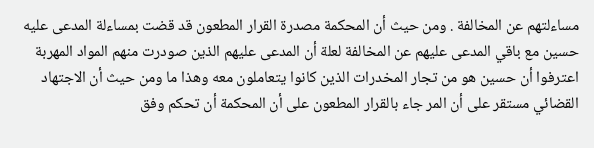مساءلتهم عن المخالفة . ومن حيث أن المحكمة مصدرة القرار المطعون قد قضت بمساءلة المدعى عليه حسين مع باقي المدعى عليهم عن المخالفة لعلة أن المدعى عليهم الذين صودرت منهم المواد المهربة اعترفوا أن حسين هو من تجار المخدرات الذين كانوا يتعاملون معه وهذا ما ومن حيث أن الاجتهاد القضائي مستقر على أن المر جاء بالقرار المطعون على أن المحكمة أن تحكم وفق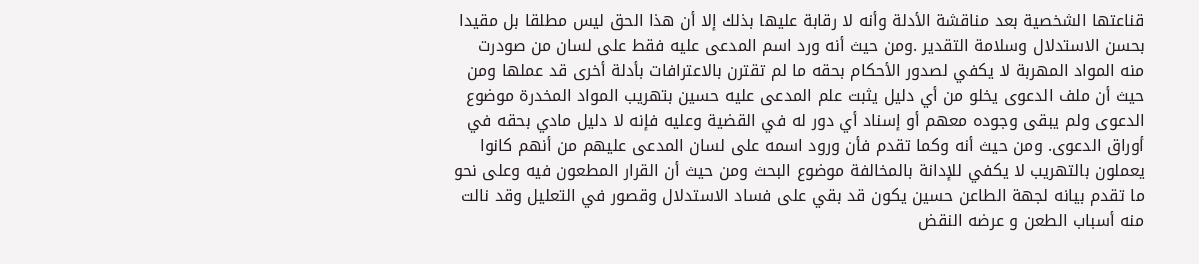قناعتها الشخصية بعد مناقشة الأدلة وأنه لا رقابة عليها بذلك إلا أن هذا الحق ليس مطلقا بل مقيدا بحسن الاستدلال وسلامة التقدير .ومن حيث أنه ورد اسم المدعى عليه فقط على لسان من صودرت منه المواد المهربة لا يكفي لصدور الأحكام بحقه ما لم تقترن بالاعترافات بأدلة أخرى قد عملها ومن حيث أن ملف الدعوى يخلو من أي دليل يثبت علم المدعى عليه حسین بتهريب المواد المخدرة موضوع الدعوى ولم يبقى وجوده معهم أو إسناد أي دور له في القضية وعليه فإنه لا دليل مادي بحقه في أوراق الدعوى. ومن حيث أنه وكما تقدم فأن ورود اسمه على لسان المدعى عليهم من أنهم كانوا يعملون بالتهريب لا يكفي للإدانة بالمخالفة موضوع البحث ومن حيث أن القرار المطعون فيه وعلى نحو ما تقدم بيانه لجهة الطاعن حسين يكون قد بقي على فساد الاستدلال وقصور في التعليل وقد نالت منه أسباب الطعن و عرضه النقض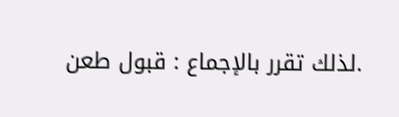.لذلك تقرر بالإجماع : قبول طعن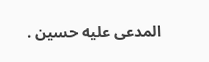المدعى عليه حسین .